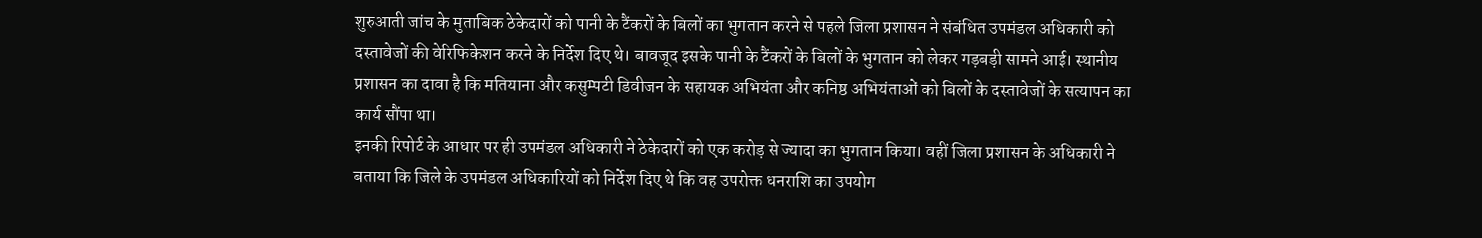शुरुआती जांच के मुताबिक ठेकेदारों को पानी के टैंकरों के बिलों का भुगतान करने से पहले जिला प्रशासन ने संबंधित उपमंडल अधिकारी को दस्तावेजों की वेरिफिकेशन करने के निर्देश दिए थे। बावजूद इसके पानी के टैंकरों के बिलों के भुगतान को लेकर गड़बड़ी सामने आई। स्थानीय प्रशासन का दावा है कि मतियाना और कसुम्पटी डिवीजन के सहायक अभियंता और कनिष्ठ अभियंताओं को बिलों के दस्तावेजों के सत्यापन का कार्य सौंपा था।
इनकी रिपोर्ट के आधार पर ही उपमंडल अधिकारी ने ठेकेदारों को एक करोड़ से ज्यादा का भुगतान किया। वहीं जिला प्रशासन के अधिकारी ने बताया कि जिले के उपमंडल अधिकारियों को निर्देश दिए थे कि वह उपरोक्त धनराशि का उपयोग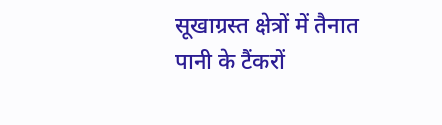सूखाग्रस्त क्षेत्रों में तैनात पानी के टैंकरों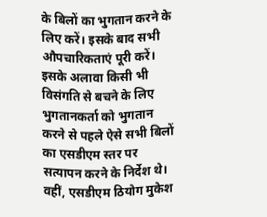के बिलों का भुगतान करने के लिए करें। इसके बाद सभी औपचारिकताएं पूरी करें। इसके अलावा किसी भी विसंगति से बचने के लिए भुगतानकर्ता को भुगतान करने से पहले ऐसे सभी बिलों का एसडीएम स्तर पर सत्यापन करने के निर्देश थे। वहीं, एसडीएम ठियोग मुकेश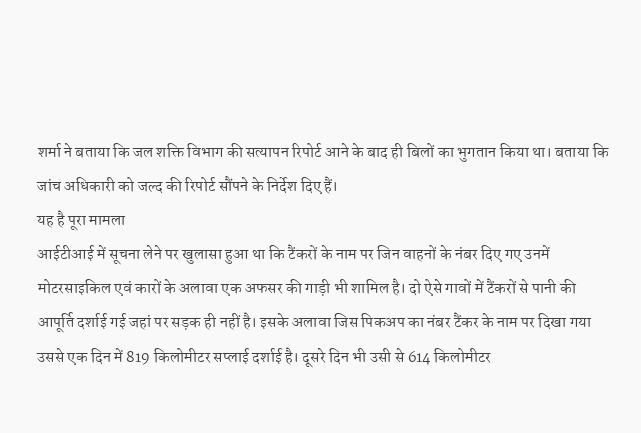शर्मा ने बताया कि जल शक्ति विभाग की सत्यापन रिपोर्ट आने के बाद ही बिलों का भुगतान किया था। बताया कि जांच अधिकारी को जल्द की रिपोर्ट सौंपने के निर्देश दिए हैं।
यह है पूरा मामला
आईटीआई में सूचना लेने पर खुलासा हुआ था कि टैंकरों के नाम पर जिन वाहनों के नंबर दिए गए उनमें मोटरसाइकिल एवं कारों के अलावा एक अफसर की गाड़ी भी शामिल है। दो ऐसे गावों में टैंकरों से पानी की आपूर्ति दर्शाई गई जहां पर सड़क ही नहीं है। इसके अलावा जिस पिकअप का नंबर टैंकर के नाम पर दिखा गया उससे एक दिन में 819 किलोमीटर सप्लाई दर्शाई है। दूसरे दिन भी उसी से 614 किलोमीटर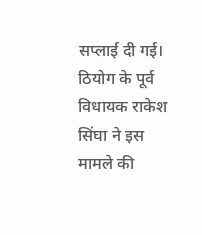सप्लाई दी गई। ठियोग के पूर्व विधायक राकेश सिंघा ने इस मामले की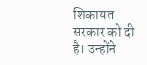शिकायत सरकार को दी है। उन्होंने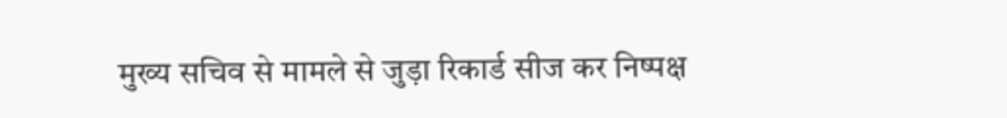मुख्य सचिव से मामले से जुड़ा रिकार्ड सीज कर निष्पक्ष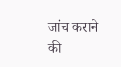जांच कराने की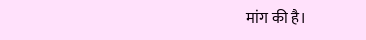मांग की है।